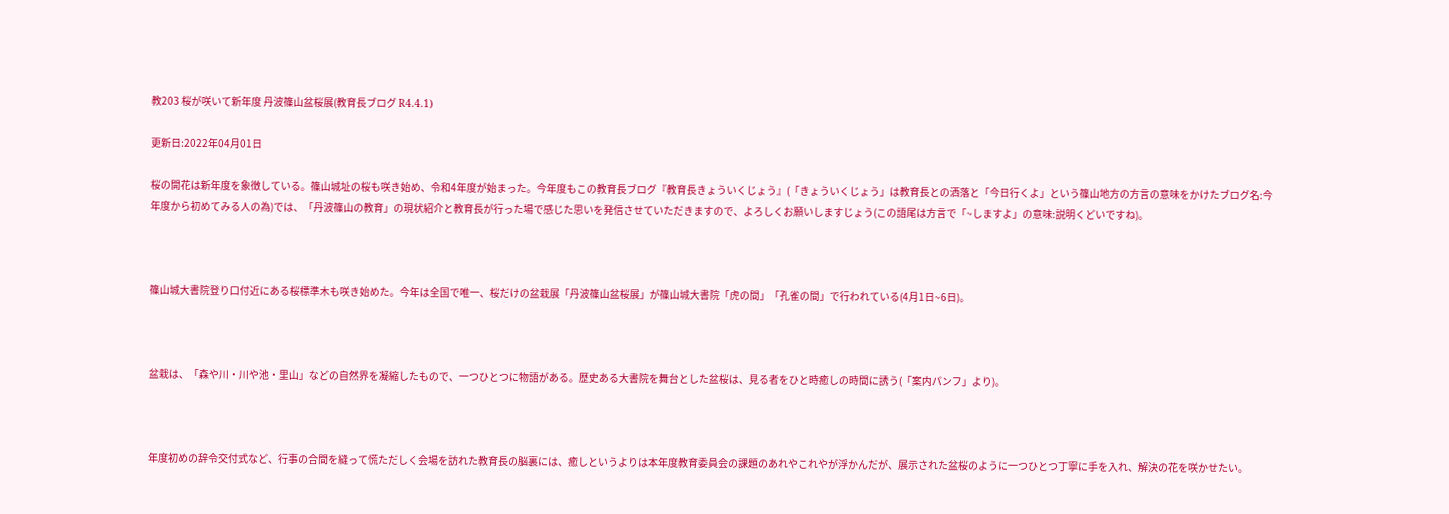教203 桜が咲いて新年度 丹波篠山盆桜展(教育長ブログ R4.4.1)

更新日:2022年04月01日

桜の開花は新年度を象徴している。篠山城址の桜も咲き始め、令和4年度が始まった。今年度もこの教育長ブログ『教育長きょういくじょう』(「きょういくじょう」は教育長との洒落と「今日行くよ」という篠山地方の方言の意味をかけたブログ名:今年度から初めてみる人の為)では、「丹波篠山の教育」の現状紹介と教育長が行った場で感じた思いを発信させていただきますので、よろしくお願いしますじょう(この語尾は方言で「~しますよ」の意味:説明くどいですね)。



篠山城大書院登り口付近にある桜標準木も咲き始めた。今年は全国で唯一、桜だけの盆栽展「丹波篠山盆桜展」が篠山城大書院「虎の間」「孔雀の間」で行われている(4月1日~6日)。



盆栽は、「森や川・川や池・里山」などの自然界を凝縮したもので、一つひとつに物語がある。歴史ある大書院を舞台とした盆桜は、見る者をひと時癒しの時間に誘う(「案内パンフ」より)。



年度初めの辞令交付式など、行事の合間を縫って慌ただしく会場を訪れた教育長の脳裏には、癒しというよりは本年度教育委員会の課題のあれやこれやが浮かんだが、展示された盆桜のように一つひとつ丁寧に手を入れ、解決の花を咲かせたい。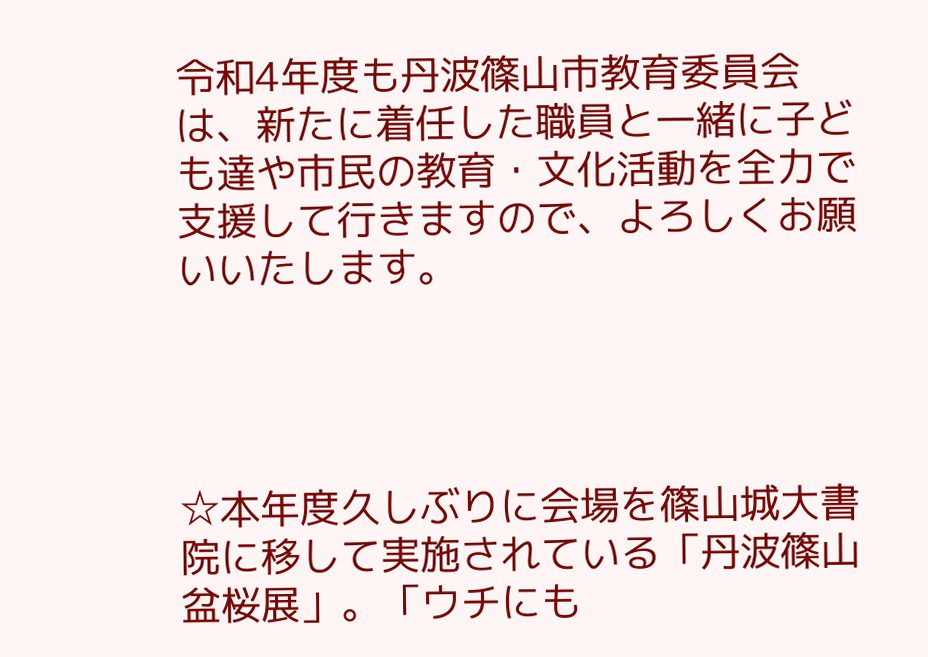令和4年度も丹波篠山市教育委員会は、新たに着任した職員と一緒に子ども達や市民の教育・文化活動を全力で支援して行きますので、よろしくお願いいたします。




☆本年度久しぶりに会場を篠山城大書院に移して実施されている「丹波篠山盆桜展」。「ウチにも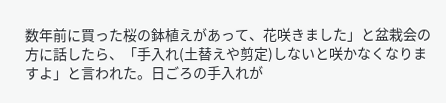数年前に買った桜の鉢植えがあって、花咲きました」と盆栽会の方に話したら、「手入れ(土替えや剪定)しないと咲かなくなりますよ」と言われた。日ごろの手入れが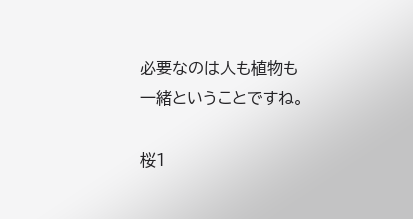必要なのは人も植物も一緒ということですね。

桜1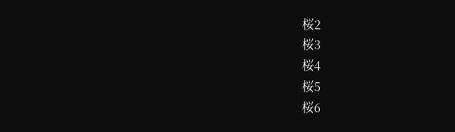桜2
桜3
桜4
桜5
桜6